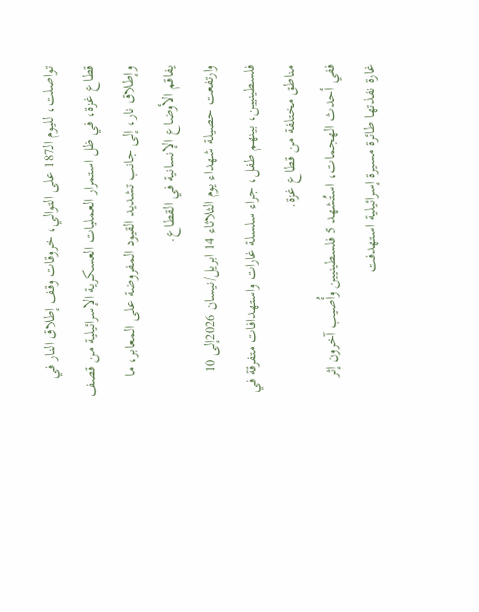تواصلت، لليوم الـ187 على التوالي، خروقات وقف إطلاق النار في قطاع غزة، في ظل استمرار العمليات العسكرية الإسرائيلية من قصف وإطلاق نار، إلى جانب تشديد القيود المفروضة على المعابر، ما يفاقم الأوضاع الإنسانية في القطاع.
وارتفعت حصيلة شهداء يوم الثلاثاء 14 ابريل/نيسان 2026إلى 10 فلسطينيين، بينهم طفل، جراء سلسلة غارات واستهدافات متفرقة في مناطق مختلفة من قطاع غزة.
ففي أحدث الهجمات، استُشهد 5 فلسطينيين وأُصيب آخرون إثر غارة نفذتها طائرة مسيرة إسرائيلية استهدفت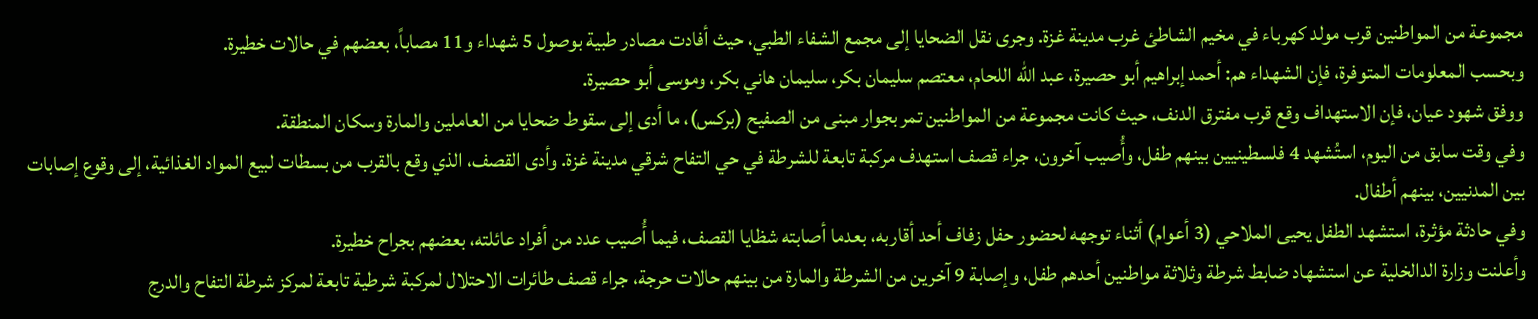مجموعة من المواطنين قرب مولد كهرباء في مخيم الشاطئ غرب مدينة غزة. وجرى نقل الضحايا إلى مجمع الشفاء الطبي، حيث أفادت مصادر طبية بوصول 5 شهداء و11 مصاباً، بعضهم في حالات خطيرة.
وبحسب المعلومات المتوفرة، فإن الشهداء هم: أحمد إبراهيم أبو حصيرة، عبد الله اللحام، معتصم سليمان بكر، سليمان هاني بكر، وموسى أبو حصيرة.
ووفق شهود عيان، فإن الاستهداف وقع قرب مفترق الدنف، حيث كانت مجموعة من المواطنين تمر بجوار مبنى من الصفيح (بركس)، ما أدى إلى سقوط ضحايا من العاملين والمارة وسكان المنطقة.
وفي وقت سابق من اليوم، استُشهد 4 فلسطينيين بينهم طفل، وأُصيب آخرون، جراء قصف استهدف مركبة تابعة للشرطة في حي التفاح شرقي مدينة غزة. وأدى القصف، الذي وقع بالقرب من بسطات لبيع المواد الغذائية، إلى وقوع إصابات بين المدنيين، بينهم أطفال.
وفي حادثة مؤثرة، استشهد الطفل يحيى الملاحي (3 أعوام) أثناء توجهه لحضور حفل زفاف أحد أقاربه، بعدما أصابته شظايا القصف، فيما أُصيب عدد من أفراد عائلته، بعضهم بجراح خطيرة.
وأعلنت وزارة الدالخلية عن استشهاد ضابط شرطة وثلاثة مواطنين أحدهم طفل، وإصابة 9 آخرين من الشرطة والمارة من بينهم حالات حرجة، جراء قصف طائرات الاحتلال لمركبة شرطية تابعة لمركز شرطة التفاح والدرج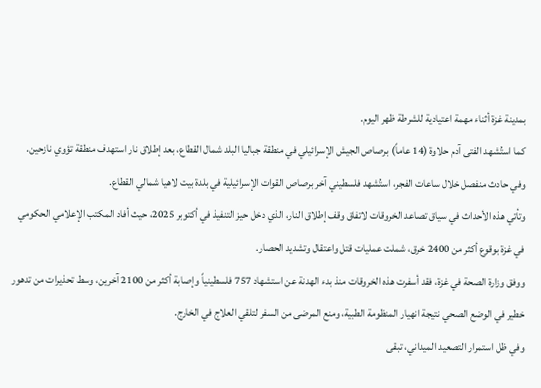بمدينة غزة أثناء مهمة اعتيادية للشرطة ظهر اليوم.
كما استُشهد الفتى آدم حلاوة (14 عاماً) برصاص الجيش الإسرائيلي في منطقة جباليا البلد شمال القطاع، بعد إطلاق نار استهدف منطقة تؤوي نازحين.
وفي حادث منفصل خلال ساعات الفجر، استُشهد فلسطيني آخر برصاص القوات الإسرائيلية في بلدة بيت لاهيا شمالي القطاع.
وتأتي هذه الأحداث في سياق تصاعد الخروقات لاتفاق وقف إطلاق النار، الذي دخل حيز التنفيذ في أكتوبر 2025، حيث أفاد المكتب الإعلامي الحكومي في غزة بوقوع أكثر من 2400 خرق، شملت عمليات قتل واعتقال وتشديد الحصار.
ووفق وزارة الصحة في غزة، فقد أسفرت هذه الخروقات منذ بدء الهدنة عن استشهاد 757 فلسطينياً وإصابة أكثر من 2100 آخرين، وسط تحذيرات من تدهور خطير في الوضع الصحي نتيجة انهيار المنظومة الطبية، ومنع المرضى من السفر لتلقي العلاج في الخارج.
وفي ظل استمرار التصعيد الميداني، تبقى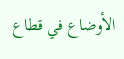الأوضاع في قطاع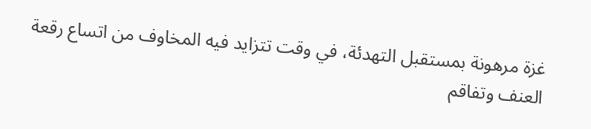غزة مرهونة بمستقبل التهدئة، في وقت تتزايد فيه المخاوف من اتساع رقعة العنف وتفاقم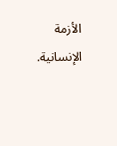الأزمة الإنسانية.